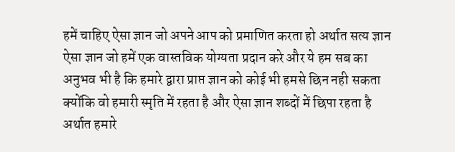हमें चाहिए ऐसा ज्ञान जो अपने आप को प्रमाणित करता हो अर्थात सत्य ज्ञान ऐसा ज्ञान जो हमें एक वास्तविक योग्यता प्रदान करे और ये हम सब का अनुभव भी है कि हमारे द्वारा प्राप्त ज्ञान को कोई भी हमसे छिन नही सकता क्योंकि वो हमारी स्मृति में रहता है और ऐसा ज्ञान शब्दों में छिपा रहता है अर्थात हमारे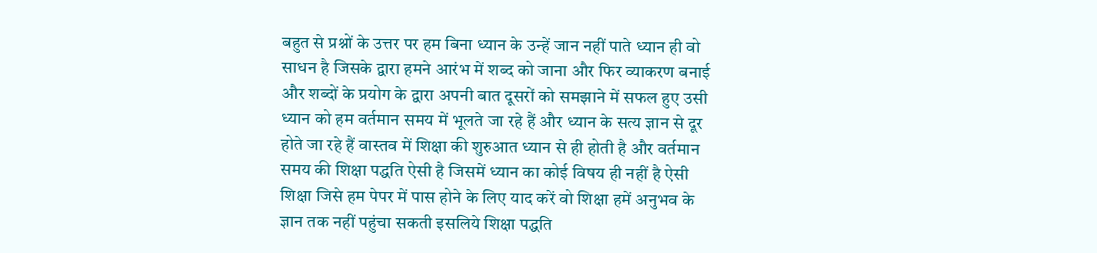बहुत से प्रश्नों के उत्तर पर हम बिना ध्यान के उन्हें जान नहीं पाते ध्यान ही वो साधन है जिसके द्वारा हमने आरंभ में शब्द को जाना और फिर व्याकरण बनाई और शब्दों के प्रयोग के द्वारा अपनी बात दूसरों को समझाने में सफल हुए उसी ध्यान को हम वर्तमान समय में भूलते जा रहे हैं और ध्यान के सत्य ज्ञान से दूर होते जा रहे हैं वास्तव में शिक्षा की शुरुआत ध्यान से ही होती है और वर्तमान समय की शिक्षा पद्धति ऐसी है जिसमें ध्यान का कोई विषय ही नहीं है ऐसी शिक्षा जिसे हम पेपर में पास होने के लिए याद करें वो शिक्षा हमें अनुभव के ज्ञान तक नहीं पहुंचा सकती इसलिये शिक्षा पद्धति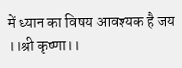में ध्यान का विषय आवश्यक है जय ।।श्री कृष्णा।।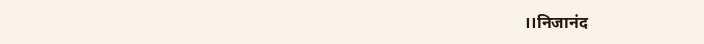।।निजानंद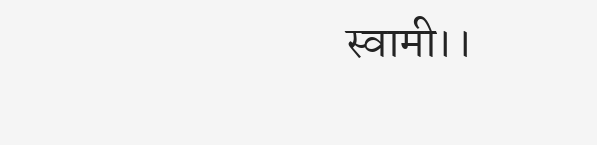स्वामी।।